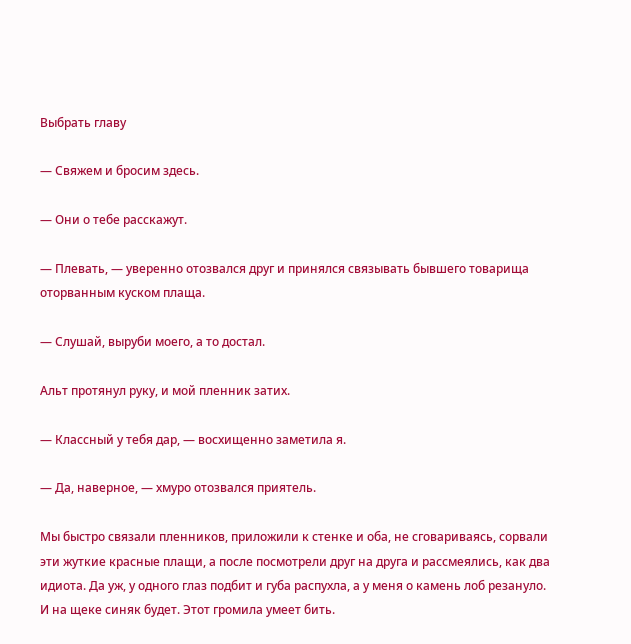Выбрать главу

— Свяжем и бросим здесь.

— Они о тебе расскажут.

— Плевать, — уверенно отозвался друг и принялся связывать бывшего товарища оторванным куском плаща.

— Слушай, выруби моего, а то достал.

Альт протянул руку, и мой пленник затих.

— Классный у тебя дар, — восхищенно заметила я.

— Да, наверное, — хмуро отозвался приятель.

Мы быстро связали пленников, приложили к стенке и оба, не сговариваясь, сорвали эти жуткие красные плащи, а после посмотрели друг на друга и рассмеялись, как два идиота. Да уж, у одного глаз подбит и губа распухла, а у меня о камень лоб резануло. И на щеке синяк будет. Этот громила умеет бить.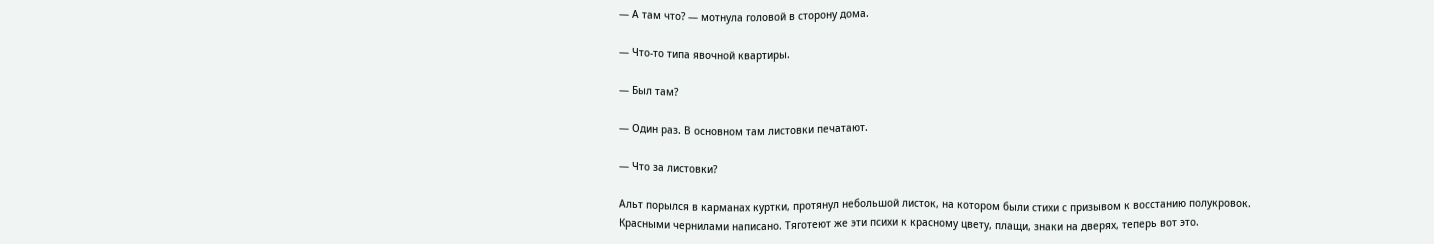— А там что? — мотнула головой в сторону дома.

— Что-то типа явочной квартиры.

— Был там?

— Один раз. В основном там листовки печатают.

— Что за листовки?

Альт порылся в карманах куртки, протянул небольшой листок, на котором были стихи с призывом к восстанию полукровок. Красными чернилами написано. Тяготеют же эти психи к красному цвету, плащи, знаки на дверях, теперь вот это.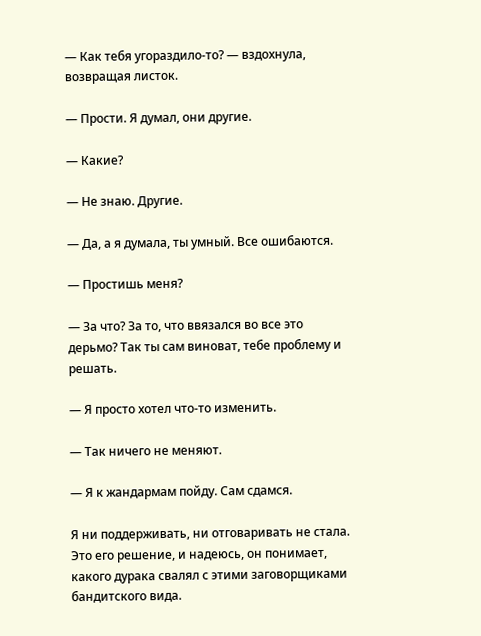— Как тебя угораздило-то? — вздохнула, возвращая листок.

— Прости. Я думал, они другие.

— Какие?

— Не знаю. Другие.

— Да, а я думала, ты умный. Все ошибаются.

— Простишь меня?

— За что? За то, что ввязался во все это дерьмо? Так ты сам виноват, тебе проблему и решать.

— Я просто хотел что-то изменить.

— Так ничего не меняют.

— Я к жандармам пойду. Сам сдамся.

Я ни поддерживать, ни отговаривать не стала. Это его решение, и надеюсь, он понимает, какого дурака свалял с этими заговорщиками бандитского вида.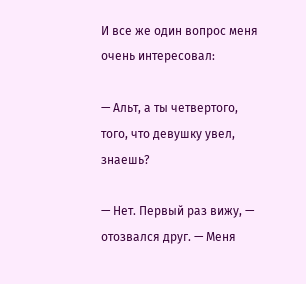И все же один вопрос меня очень интересовал:

— Альт, а ты четвертого, того, что девушку увел, знаешь?

— Нет. Первый раз вижу, — отозвался друг. — Меня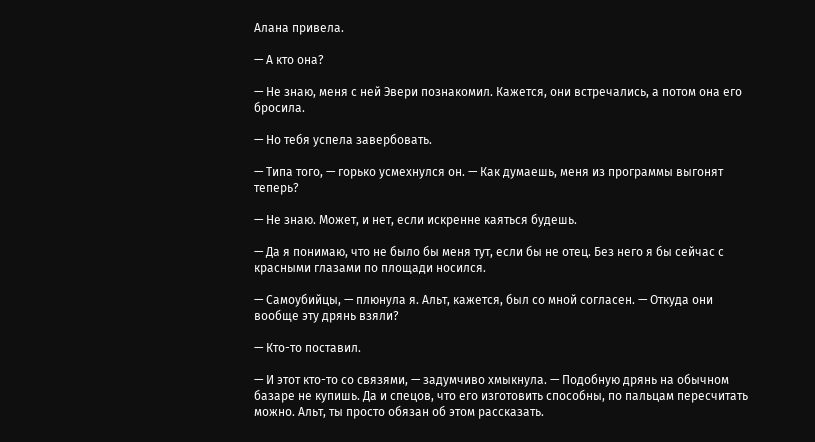Алана привела.

— А кто она?

— Не знаю, меня с ней Эвери познакомил. Кажется, они встречались, а потом она его бросила.

— Но тебя успела завербовать.

— Типа того, — горько усмехнулся он. — Как думаешь, меня из программы выгонят теперь?

— Не знаю. Может, и нет, если искренне каяться будешь.

— Да я понимаю, что не было бы меня тут, если бы не отец. Без него я бы сейчас с красными глазами по площади носился.

— Самоубийцы, — плюнула я. Альт, кажется, был со мной согласен. — Откуда они вообще эту дрянь взяли?

— Кто-то поставил.

— И этот кто-то со связями, — задумчиво хмыкнула. — Подобную дрянь на обычном базаре не купишь. Да и спецов, что его изготовить способны, по пальцам пересчитать можно. Альт, ты просто обязан об этом рассказать.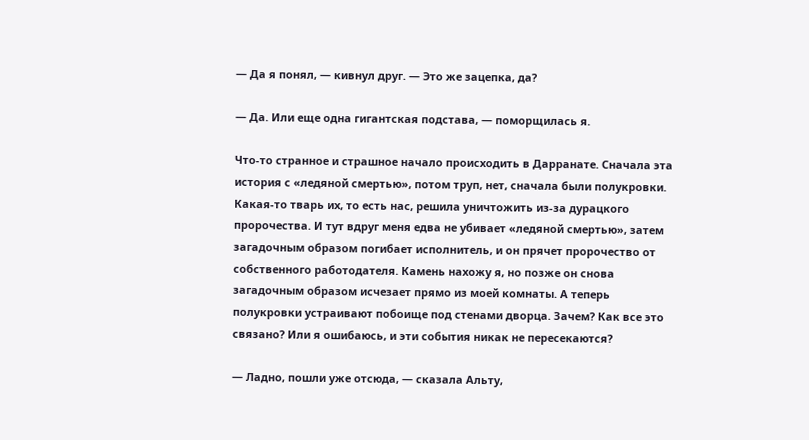— Да я понял, — кивнул друг. — Это же зацепка, да?

— Да. Или еще одна гигантская подстава, — поморщилась я.

Что-то странное и страшное начало происходить в Дарранате. Сначала эта история с «ледяной смертью», потом труп, нет, сначала были полукровки. Какая-то тварь их, то есть нас, решила уничтожить из-за дурацкого пророчества. И тут вдруг меня едва не убивает «ледяной смертью», затем загадочным образом погибает исполнитель, и он прячет пророчество от собственного работодателя. Камень нахожу я, но позже он снова загадочным образом исчезает прямо из моей комнаты. А теперь полукровки устраивают побоище под стенами дворца. Зачем? Как все это связано? Или я ошибаюсь, и эти события никак не пересекаются?

— Ладно, пошли уже отсюда, — сказала Альту,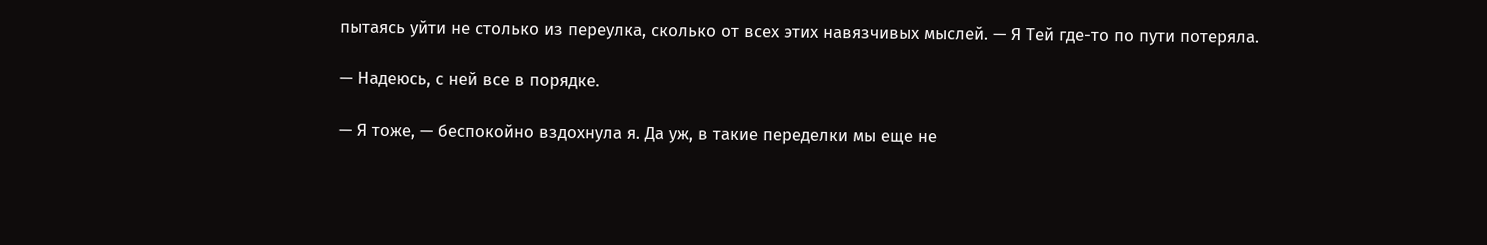пытаясь уйти не столько из переулка, сколько от всех этих навязчивых мыслей. — Я Тей где-то по пути потеряла.

— Надеюсь, с ней все в порядке.

— Я тоже, — беспокойно вздохнула я. Да уж, в такие переделки мы еще не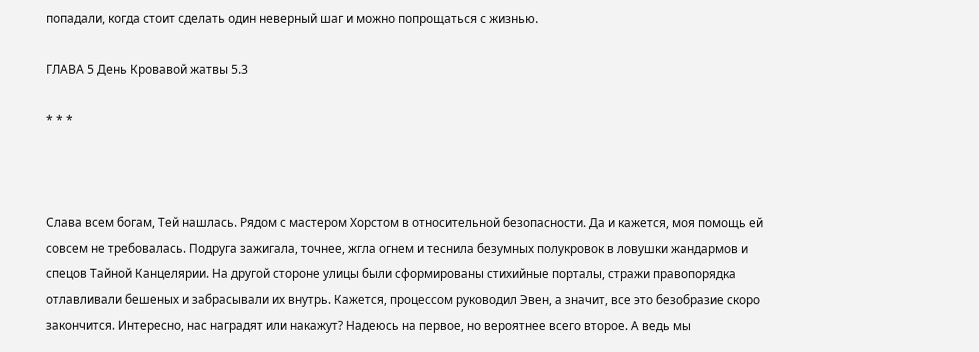попадали, когда стоит сделать один неверный шаг и можно попрощаться с жизнью.

ГЛАВА 5 День Кровавой жатвы 5.3

* * *



Слава всем богам, Тей нашлась. Рядом с мастером Хорстом в относительной безопасности. Да и кажется, моя помощь ей совсем не требовалась. Подруга зажигала, точнее, жгла огнем и теснила безумных полукровок в ловушки жандармов и спецов Тайной Канцелярии. На другой стороне улицы были сформированы стихийные порталы, стражи правопорядка отлавливали бешеных и забрасывали их внутрь. Кажется, процессом руководил Эвен, а значит, все это безобразие скоро закончится. Интересно, нас наградят или накажут? Надеюсь на первое, но вероятнее всего второе. А ведь мы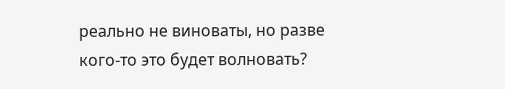реально не виноваты, но разве кого-то это будет волновать?